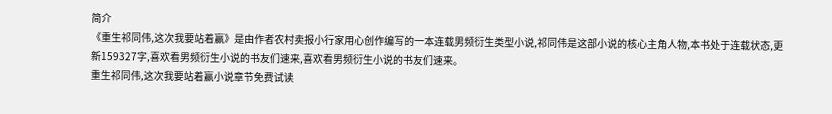简介
《重生祁同伟,这次我要站着赢》是由作者农村卖报小行家用心创作编写的一本连载男频衍生类型小说,祁同伟是这部小说的核心主角人物,本书处于连载状态,更新159327字,喜欢看男频衍生小说的书友们速来,喜欢看男频衍生小说的书友们速来。
重生祁同伟,这次我要站着赢小说章节免费试读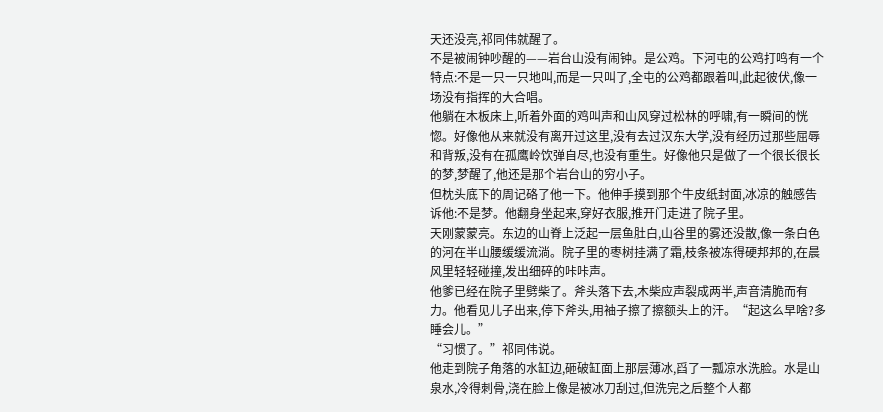天还没亮,祁同伟就醒了。
不是被闹钟吵醒的——岩台山没有闹钟。是公鸡。下河屯的公鸡打鸣有一个特点:不是一只一只地叫,而是一只叫了,全屯的公鸡都跟着叫,此起彼伏,像一场没有指挥的大合唱。
他躺在木板床上,听着外面的鸡叫声和山风穿过松林的呼啸,有一瞬间的恍惚。好像他从来就没有离开过这里,没有去过汉东大学,没有经历过那些屈辱和背叛,没有在孤鹰岭饮弹自尽,也没有重生。好像他只是做了一个很长很长的梦,梦醒了,他还是那个岩台山的穷小子。
但枕头底下的周记硌了他一下。他伸手摸到那个牛皮纸封面,冰凉的触感告诉他:不是梦。他翻身坐起来,穿好衣服,推开门走进了院子里。
天刚蒙蒙亮。东边的山脊上泛起一层鱼肚白,山谷里的雾还没散,像一条白色的河在半山腰缓缓流淌。院子里的枣树挂满了霜,枝条被冻得硬邦邦的,在晨风里轻轻碰撞,发出细碎的咔咔声。
他爹已经在院子里劈柴了。斧头落下去,木柴应声裂成两半,声音清脆而有力。他看见儿子出来,停下斧头,用袖子擦了擦额头上的汗。“起这么早啥?多睡会儿。”
“习惯了。”祁同伟说。
他走到院子角落的水缸边,砸破缸面上那层薄冰,舀了一瓢凉水洗脸。水是山泉水,冷得刺骨,浇在脸上像是被冰刀刮过,但洗完之后整个人都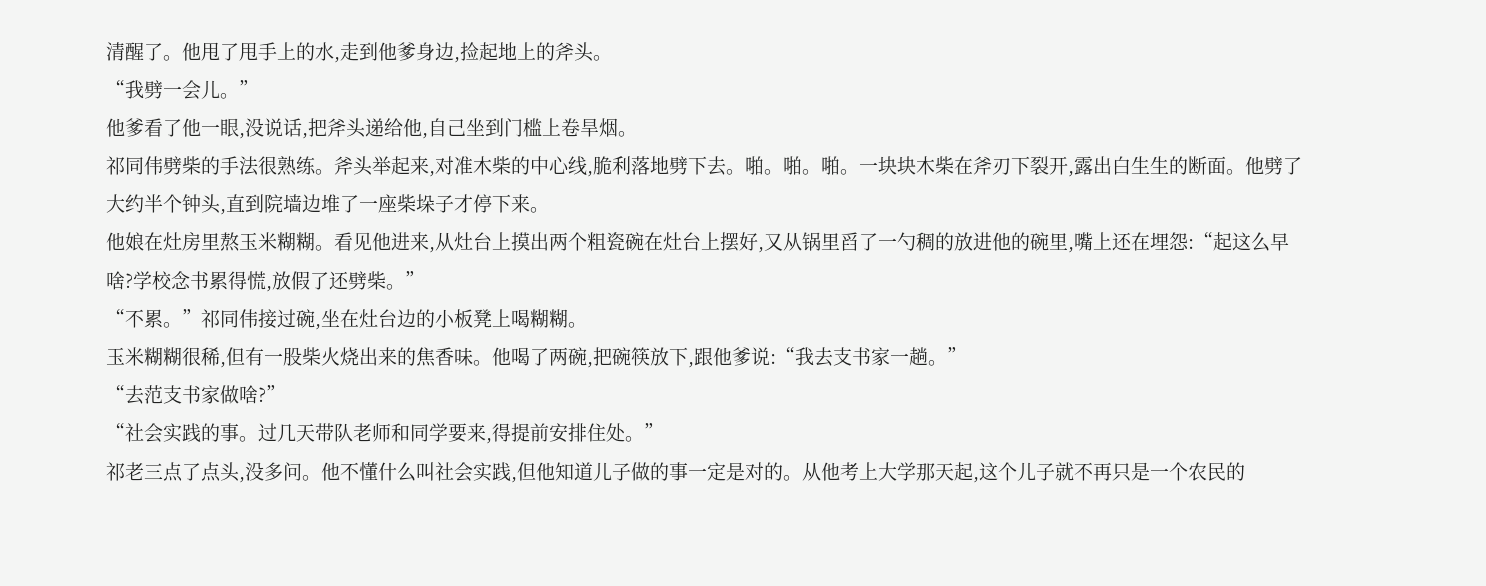清醒了。他甩了甩手上的水,走到他爹身边,捡起地上的斧头。
“我劈一会儿。”
他爹看了他一眼,没说话,把斧头递给他,自己坐到门槛上卷旱烟。
祁同伟劈柴的手法很熟练。斧头举起来,对准木柴的中心线,脆利落地劈下去。啪。啪。啪。一块块木柴在斧刃下裂开,露出白生生的断面。他劈了大约半个钟头,直到院墙边堆了一座柴垛子才停下来。
他娘在灶房里熬玉米糊糊。看见他进来,从灶台上摸出两个粗瓷碗在灶台上摆好,又从锅里舀了一勺稠的放进他的碗里,嘴上还在埋怨:“起这么早啥?学校念书累得慌,放假了还劈柴。”
“不累。”祁同伟接过碗,坐在灶台边的小板凳上喝糊糊。
玉米糊糊很稀,但有一股柴火烧出来的焦香味。他喝了两碗,把碗筷放下,跟他爹说:“我去支书家一趟。”
“去范支书家做啥?”
“社会实践的事。过几天带队老师和同学要来,得提前安排住处。”
祁老三点了点头,没多问。他不懂什么叫社会实践,但他知道儿子做的事一定是对的。从他考上大学那天起,这个儿子就不再只是一个农民的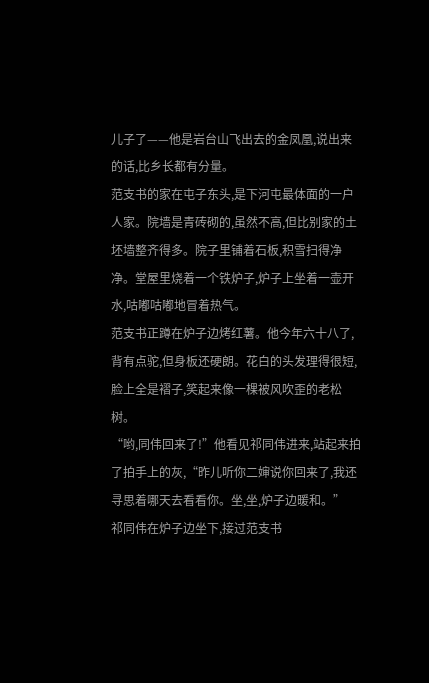儿子了——他是岩台山飞出去的金凤凰,说出来的话,比乡长都有分量。
范支书的家在屯子东头,是下河屯最体面的一户人家。院墙是青砖砌的,虽然不高,但比别家的土坯墙整齐得多。院子里铺着石板,积雪扫得净净。堂屋里烧着一个铁炉子,炉子上坐着一壶开水,咕嘟咕嘟地冒着热气。
范支书正蹲在炉子边烤红薯。他今年六十八了,背有点驼,但身板还硬朗。花白的头发理得很短,脸上全是褶子,笑起来像一棵被风吹歪的老松树。
“哟,同伟回来了!”他看见祁同伟进来,站起来拍了拍手上的灰,“昨儿听你二婶说你回来了,我还寻思着哪天去看看你。坐,坐,炉子边暖和。”
祁同伟在炉子边坐下,接过范支书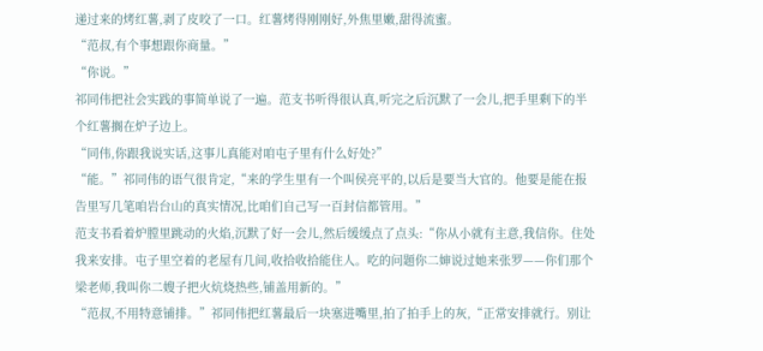递过来的烤红薯,剥了皮咬了一口。红薯烤得刚刚好,外焦里嫩,甜得流蜜。
“范叔,有个事想跟你商量。”
“你说。”
祁同伟把社会实践的事简单说了一遍。范支书听得很认真,听完之后沉默了一会儿,把手里剩下的半个红薯搁在炉子边上。
“同伟,你跟我说实话,这事儿真能对咱屯子里有什么好处?”
“能。”祁同伟的语气很肯定,“来的学生里有一个叫侯亮平的,以后是要当大官的。他要是能在报告里写几笔咱岩台山的真实情况,比咱们自己写一百封信都管用。”
范支书看着炉膛里跳动的火焰,沉默了好一会儿,然后缓缓点了点头:“你从小就有主意,我信你。住处我来安排。屯子里空着的老屋有几间,收拾收拾能住人。吃的问题你二婶说过她来张罗——你们那个梁老师,我叫你二嫂子把火炕烧热些,铺盖用新的。”
“范叔,不用特意铺排。”祁同伟把红薯最后一块塞进嘴里,拍了拍手上的灰,“正常安排就行。别让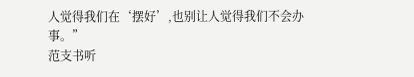人觉得我们在‘摆好’,也别让人觉得我们不会办事。”
范支书听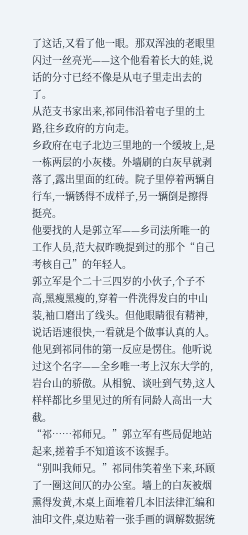了这话,又看了他一眼。那双浑浊的老眼里闪过一丝亮光——这个他看着长大的娃,说话的分寸已经不像是从屯子里走出去的了。
从范支书家出来,祁同伟沿着屯子里的土路,往乡政府的方向走。
乡政府在屯子北边三里地的一个缓坡上,是一栋两层的小灰楼。外墙刷的白灰早就剥落了,露出里面的红砖。院子里停着两辆自行车,一辆锈得不成样子,另一辆倒是擦得挺亮。
他要找的人是郭立军——乡司法所唯一的工作人员,范大叔昨晚提到过的那个“自己考核自己”的年轻人。
郭立军是个二十三四岁的小伙子,个子不高,黑瘦黑瘦的,穿着一件洗得发白的中山装,袖口磨出了线头。但他眼睛很有精神,说话语速很快,一看就是个做事认真的人。
他见到祁同伟的第一反应是愣住。他听说过这个名字——全乡唯一考上汉东大学的,岩台山的骄傲。从相貌、谈吐到气势,这人样样都比乡里见过的所有同龄人高出一大截。
“祁……祁师兄。”郭立军有些局促地站起来,搓着手不知道该不该握手。
“别叫我师兄。”祁同伟笑着坐下来,环顾了一圈这间仄的办公室。墙上的白灰被烟熏得发黄,木桌上面堆着几本旧法律汇编和油印文件,桌边贴着一张手画的调解数据统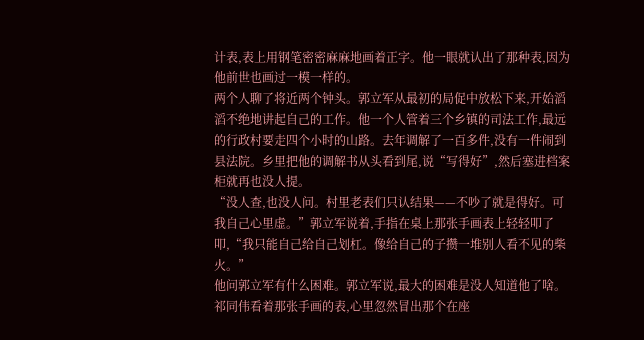计表,表上用钢笔密密麻麻地画着正字。他一眼就认出了那种表,因为他前世也画过一模一样的。
两个人聊了将近两个钟头。郭立军从最初的局促中放松下来,开始滔滔不绝地讲起自己的工作。他一个人管着三个乡镇的司法工作,最远的行政村要走四个小时的山路。去年调解了一百多件,没有一件闹到县法院。乡里把他的调解书从头看到尾,说“写得好”,然后塞进档案柜就再也没人提。
“没人查,也没人问。村里老表们只认结果——不吵了就是得好。可我自己心里虚。”郭立军说着,手指在桌上那张手画表上轻轻叩了叩,“我只能自己给自己划杠。像给自己的子攒一堆别人看不见的柴火。”
他问郭立军有什么困难。郭立军说,最大的困难是没人知道他了啥。祁同伟看着那张手画的表,心里忽然冒出那个在座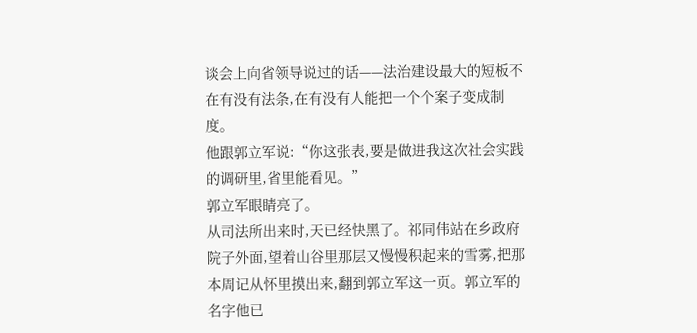谈会上向省领导说过的话——法治建设最大的短板不在有没有法条,在有没有人能把一个个案子变成制度。
他跟郭立军说:“你这张表,要是做进我这次社会实践的调研里,省里能看见。”
郭立军眼睛亮了。
从司法所出来时,天已经快黑了。祁同伟站在乡政府院子外面,望着山谷里那层又慢慢积起来的雪雾,把那本周记从怀里摸出来,翻到郭立军这一页。郭立军的名字他已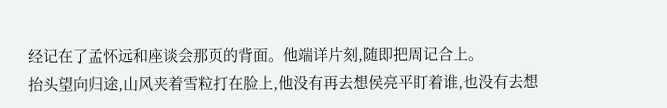经记在了孟怀远和座谈会那页的背面。他端详片刻,随即把周记合上。
抬头望向归途,山风夹着雪粒打在脸上,他没有再去想侯亮平盯着谁,也没有去想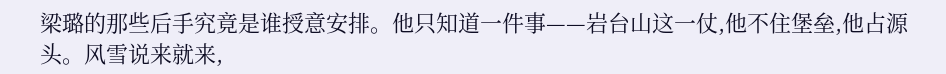梁璐的那些后手究竟是谁授意安排。他只知道一件事——岩台山这一仗,他不住堡垒,他占源头。风雪说来就来,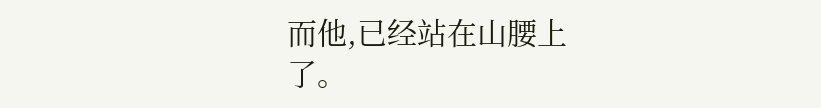而他,已经站在山腰上了。